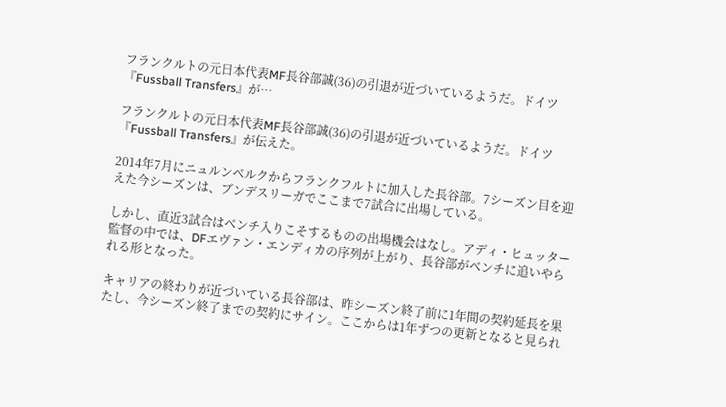フランクルトの元日本代表MF長谷部誠(36)の引退が近づいているようだ。ドイツ『Fussball Transfers』が…

フランクルトの元日本代表MF長谷部誠(36)の引退が近づいているようだ。ドイツ『Fussball Transfers』が伝えた。

2014年7月にニュルンベルクからフランクフルトに加入した長谷部。7シーズン目を迎えた今シーズンは、ブンデスリーガでここまで7試合に出場している。

しかし、直近3試合はベンチ入りこそするものの出場機会はなし。アディ・ヒュッター監督の中では、DFエヴァン・エンディカの序列が上がり、長谷部がベンチに追いやられる形となった。

キャリアの終わりが近づいている長谷部は、昨シーズン終了前に1年間の契約延長を果たし、今シーズン終了までの契約にサイン。ここからは1年ずつの更新となると見られ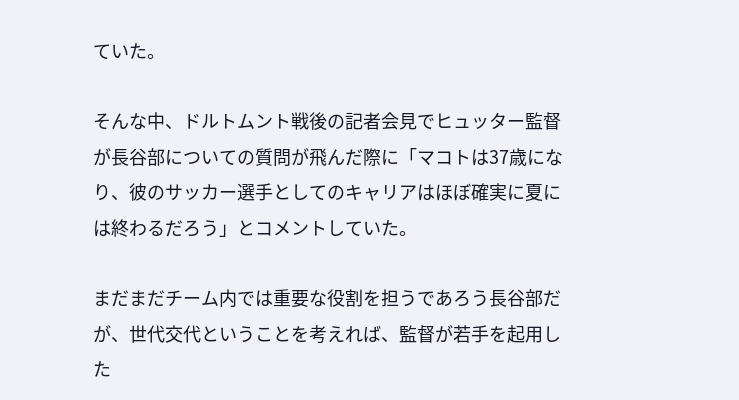ていた。

そんな中、ドルトムント戦後の記者会見でヒュッター監督が長谷部についての質問が飛んだ際に「マコトは37歳になり、彼のサッカー選手としてのキャリアはほぼ確実に夏には終わるだろう」とコメントしていた。

まだまだチーム内では重要な役割を担うであろう長谷部だが、世代交代ということを考えれば、監督が若手を起用した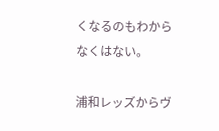くなるのもわからなくはない。

浦和レッズからヴ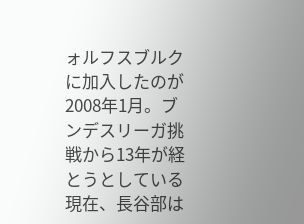ォルフスブルクに加入したのが2008年1月。ブンデスリーガ挑戦から13年が経とうとしている現在、長谷部は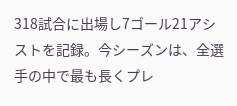318試合に出場し7ゴール21アシストを記録。今シーズンは、全選手の中で最も長くプレ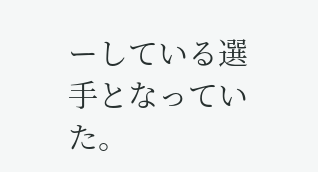ーしている選手となっていた。